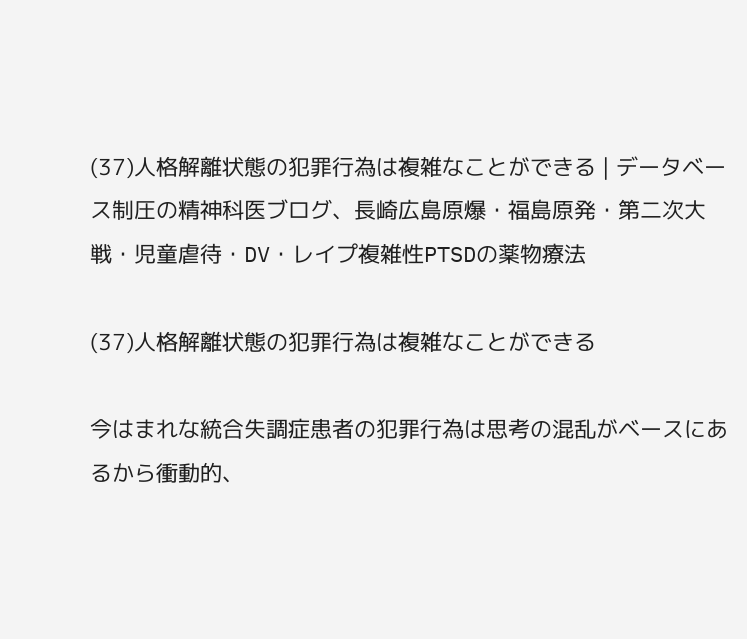(37)人格解離状態の犯罪行為は複雑なことができる | データベース制圧の精神科医ブログ、長崎広島原爆・福島原発・第二次大戦・児童虐待・DV・レイプ複雑性PTSDの薬物療法

(37)人格解離状態の犯罪行為は複雑なことができる

今はまれな統合失調症患者の犯罪行為は思考の混乱がベースにあるから衝動的、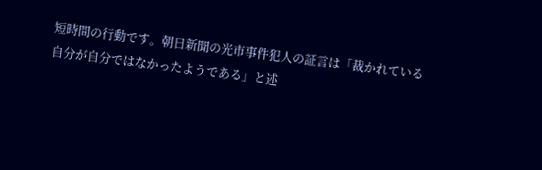短時間の行動です。朝日新聞の光市事件犯人の証言は「裁かれている自分が自分ではなかったようである」と述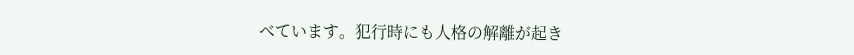べています。犯行時にも人格の解離が起き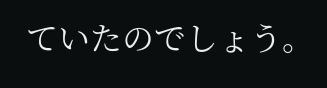ていたのでしょう。